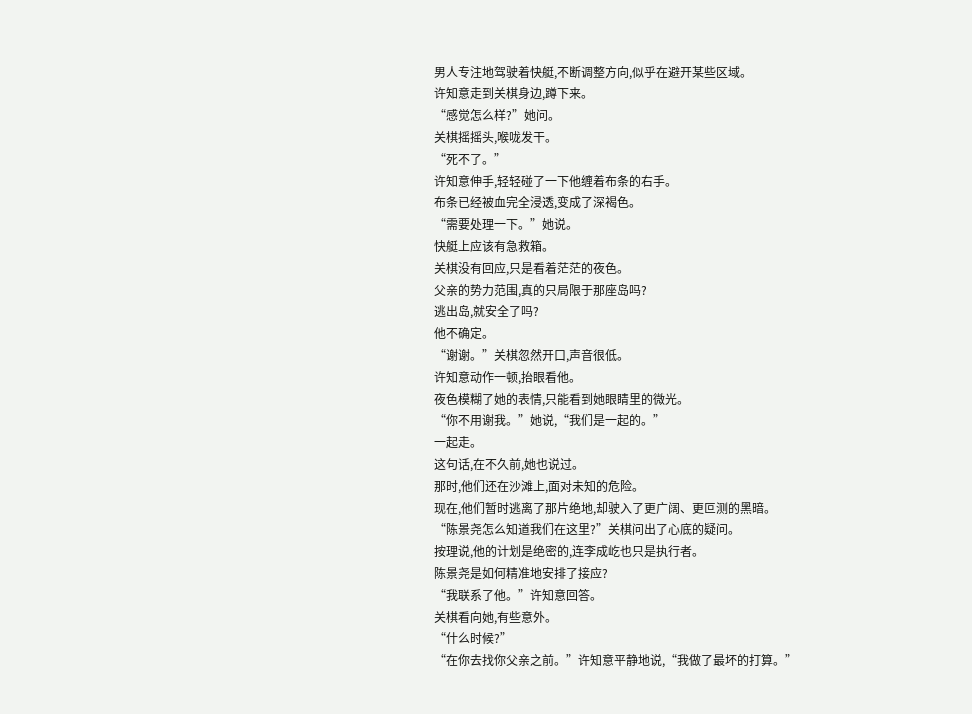男人专注地驾驶着快艇,不断调整方向,似乎在避开某些区域。
许知意走到关棋身边,蹲下来。
“感觉怎么样?”她问。
关棋摇摇头,喉咙发干。
“死不了。”
许知意伸手,轻轻碰了一下他缠着布条的右手。
布条已经被血完全浸透,变成了深褐色。
“需要处理一下。”她说。
快艇上应该有急救箱。
关棋没有回应,只是看着茫茫的夜色。
父亲的势力范围,真的只局限于那座岛吗?
逃出岛,就安全了吗?
他不确定。
“谢谢。”关棋忽然开口,声音很低。
许知意动作一顿,抬眼看他。
夜色模糊了她的表情,只能看到她眼睛里的微光。
“你不用谢我。”她说,“我们是一起的。”
一起走。
这句话,在不久前,她也说过。
那时,他们还在沙滩上,面对未知的危险。
现在,他们暂时逃离了那片绝地,却驶入了更广阔、更叵测的黑暗。
“陈景尧怎么知道我们在这里?”关棋问出了心底的疑问。
按理说,他的计划是绝密的,连李成屹也只是执行者。
陈景尧是如何精准地安排了接应?
“我联系了他。”许知意回答。
关棋看向她,有些意外。
“什么时候?”
“在你去找你父亲之前。”许知意平静地说,“我做了最坏的打算。”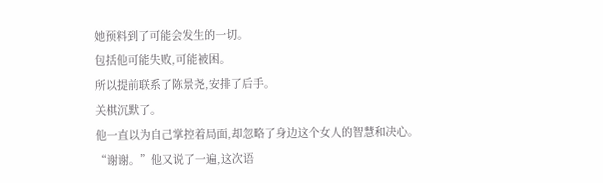她预料到了可能会发生的一切。
包括他可能失败,可能被困。
所以提前联系了陈景尧,安排了后手。
关棋沉默了。
他一直以为自己掌控着局面,却忽略了身边这个女人的智慧和决心。
“谢谢。”他又说了一遍,这次语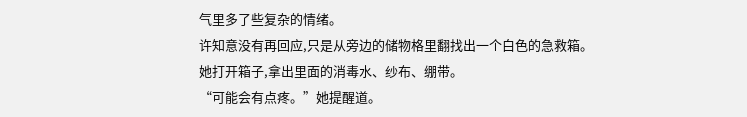气里多了些复杂的情绪。
许知意没有再回应,只是从旁边的储物格里翻找出一个白色的急救箱。
她打开箱子,拿出里面的消毒水、纱布、绷带。
“可能会有点疼。”她提醒道。